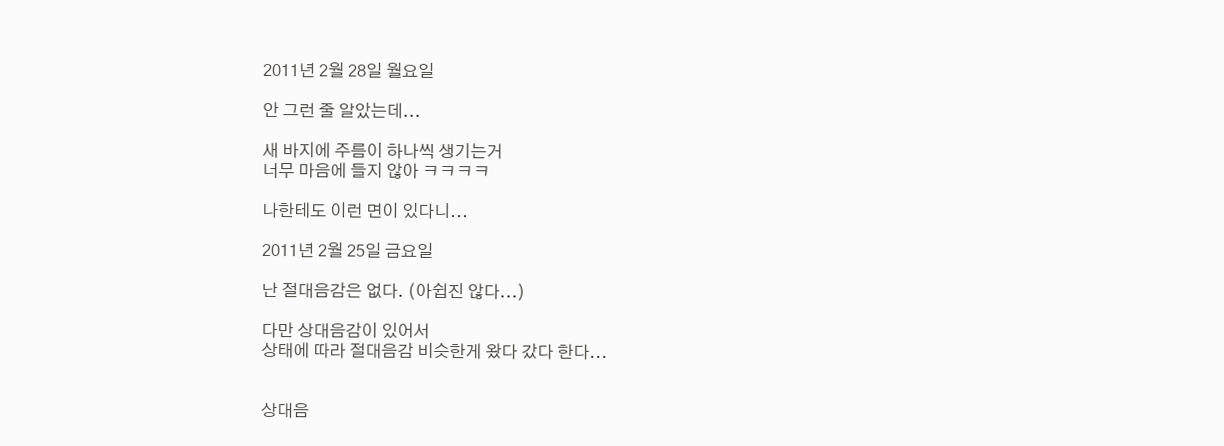2011년 2월 28일 월요일

안 그런 줄 알았는데...

새 바지에 주름이 하나씩 생기는거
너무 마음에 들지 않아 ㅋㅋㅋㅋ

나한테도 이런 면이 있다니...

2011년 2월 25일 금요일

난 절대음감은 없다. (아쉽진 않다...)

다만 상대음감이 있어서
상태에 따라 절대음감 비슷한게 왔다 갔다 한다...


상대음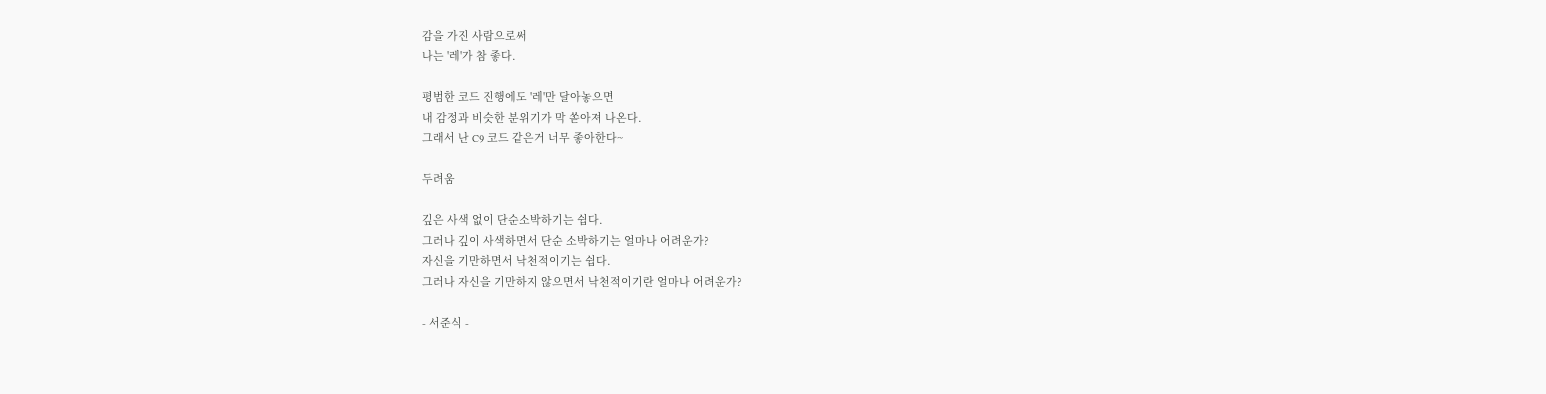감을 가진 사람으로써
나는 '레'가 참 좋다.

평범한 코드 진행에도 '레'만 달아놓으면
내 감정과 비슷한 분위기가 막 쏟아져 나온다.
그래서 난 C9 코드 같은거 너무 좋아한다~

두려움

깊은 사색 없이 단순소박하기는 쉽다.
그러나 깊이 사색하면서 단순 소박하기는 얼마나 어려운가?
자신을 기만하면서 낙천적이기는 쉽다.
그러나 자신을 기만하지 않으면서 낙천적이기란 얼마나 어려운가?

- 서준식 -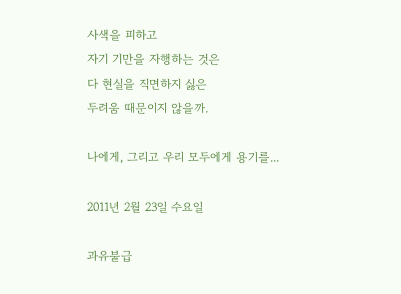사색을 피하고
자기 기만을 자행하는 것은
다 현실을 직면하지 싫은
두려움 때문이지 않을까.

나에게, 그리고 우리 모두에게 용기를...

2011년 2월 23일 수요일

과유불급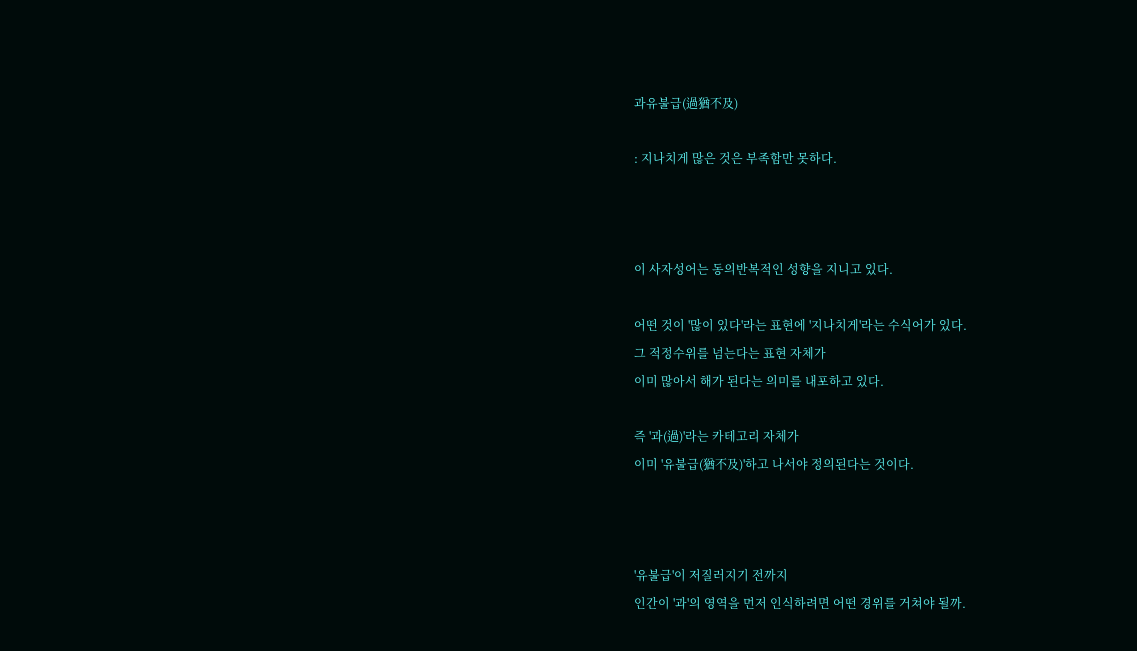과유불급(過猶不及)

: 지나치게 많은 것은 부족함만 못하다.



이 사자성어는 동의반복적인 성향을 지니고 있다.

어떤 것이 '많이 있다'라는 표현에 '지나치게'라는 수식어가 있다.
그 적정수위를 넘는다는 표현 자체가
이미 많아서 해가 된다는 의미를 내포하고 있다.

즉 '과(過)'라는 카테고리 자체가
이미 '유불급(猶不及)'하고 나서야 정의된다는 것이다.



'유불급'이 저질러지기 전까지
인간이 '과'의 영역을 먼저 인식하려면 어떤 경위를 거쳐야 될까.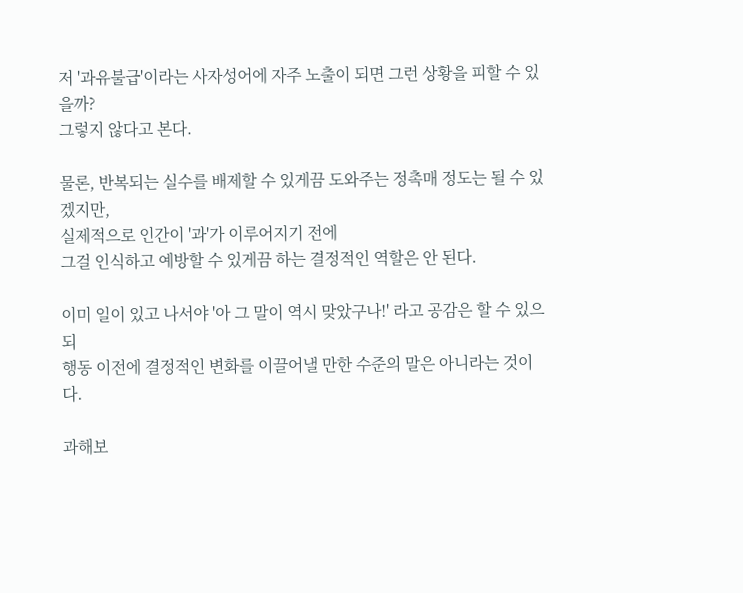저 '과유불급'이라는 사자성어에 자주 노출이 되면 그런 상황을 피할 수 있을까?
그렇지 않다고 본다.

물론, 반복되는 실수를 배제할 수 있게끔 도와주는 정촉매 정도는 될 수 있겠지만,
실제적으로 인간이 '과'가 이루어지기 전에
그걸 인식하고 예방할 수 있게끔 하는 결정적인 역할은 안 된다.

이미 일이 있고 나서야 '아 그 말이 역시 맞았구나!' 라고 공감은 할 수 있으되
행동 이전에 결정적인 변화를 이끌어낼 만한 수준의 말은 아니라는 것이다.

과해보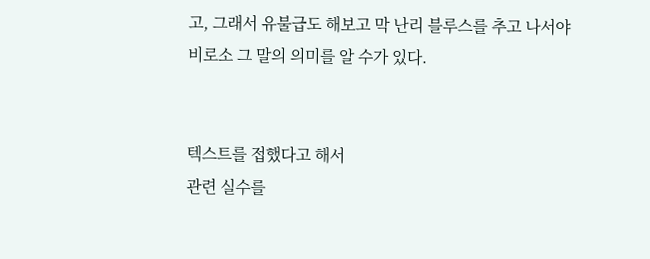고, 그래서 유불급도 해보고 막 난리 블루스를 추고 나서야
비로소 그 말의 의미를 알 수가 있다.


텍스트를 접했다고 해서
관련 실수를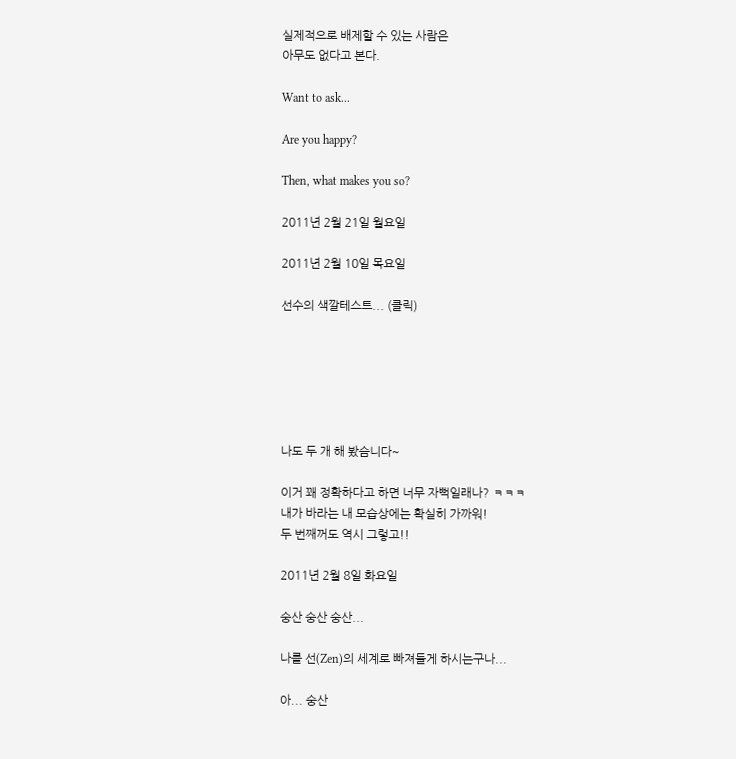실제적으로 배제할 수 있는 사람은
아무도 없다고 본다.

Want to ask...

Are you happy?

Then, what makes you so?

2011년 2월 21일 월요일

2011년 2월 10일 목요일

선수의 색깔테스트... (클릭)






나도 두 개 해 봤슴니다~

이거 꽤 정확하다고 하면 너무 자뻑일래나? ㅋㅋㅋ
내가 바라는 내 모습상에는 확실히 가까워!
두 번째꺼도 역시 그렇고!!

2011년 2월 8일 화요일

숭산 숭산 숭산...

나를 선(Zen)의 세계로 빠져들게 하시는구나...

아... 숭산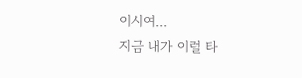이시여...
지금 내가 이럴 타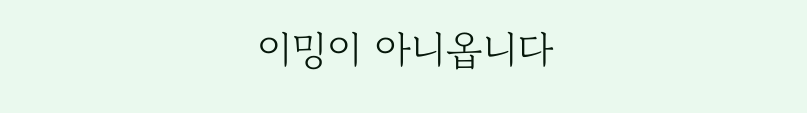이밍이 아니옵니다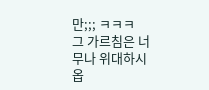만;;; ㅋㅋㅋ
그 가르침은 너무나 위대하시옵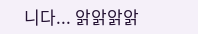니다... 앍앍앍앍